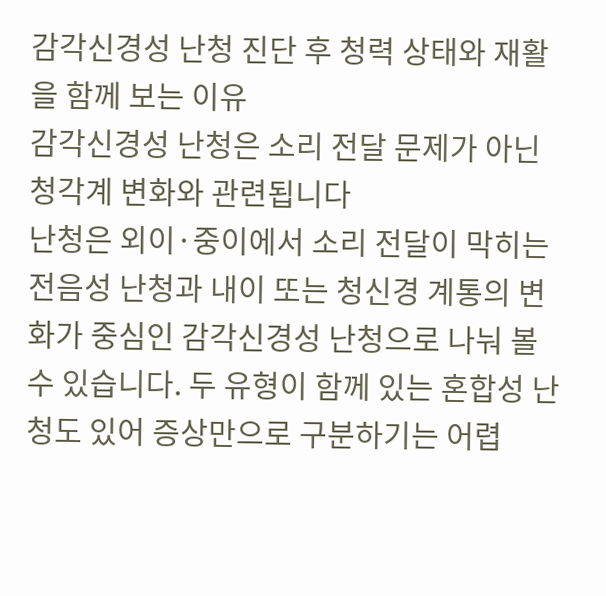감각신경성 난청 진단 후 청력 상태와 재활을 함께 보는 이유
감각신경성 난청은 소리 전달 문제가 아닌 청각계 변화와 관련됩니다
난청은 외이·중이에서 소리 전달이 막히는 전음성 난청과 내이 또는 청신경 계통의 변화가 중심인 감각신경성 난청으로 나눠 볼 수 있습니다. 두 유형이 함께 있는 혼합성 난청도 있어 증상만으로 구분하기는 어렵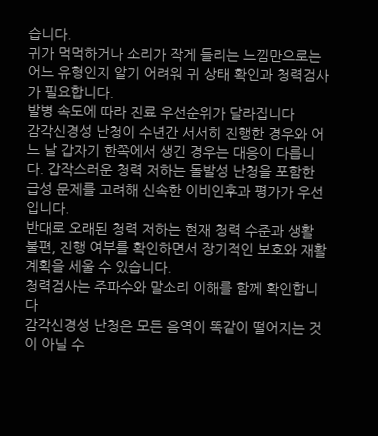습니다.
귀가 먹먹하거나 소리가 작게 들리는 느낌만으로는 어느 유형인지 알기 어려워 귀 상태 확인과 청력검사가 필요합니다.
발병 속도에 따라 진료 우선순위가 달라집니다
감각신경성 난청이 수년간 서서히 진행한 경우와 어느 날 갑자기 한쪽에서 생긴 경우는 대응이 다릅니다. 갑작스러운 청력 저하는 돌발성 난청을 포함한 급성 문제를 고려해 신속한 이비인후과 평가가 우선입니다.
반대로 오래된 청력 저하는 현재 청력 수준과 생활 불편, 진행 여부를 확인하면서 장기적인 보호와 재활 계획을 세울 수 있습니다.
청력검사는 주파수와 말소리 이해를 함께 확인합니다
감각신경성 난청은 모든 음역이 똑같이 떨어지는 것이 아닐 수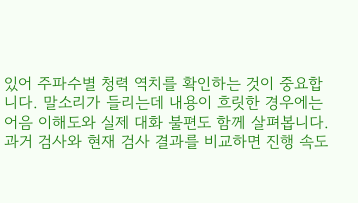있어 주파수별 청력 역치를 확인하는 것이 중요합니다. 말소리가 들리는데 내용이 흐릿한 경우에는 어음 이해도와 실제 대화 불편도 함께 살펴봅니다.
과거 검사와 현재 검사 결과를 비교하면 진행 속도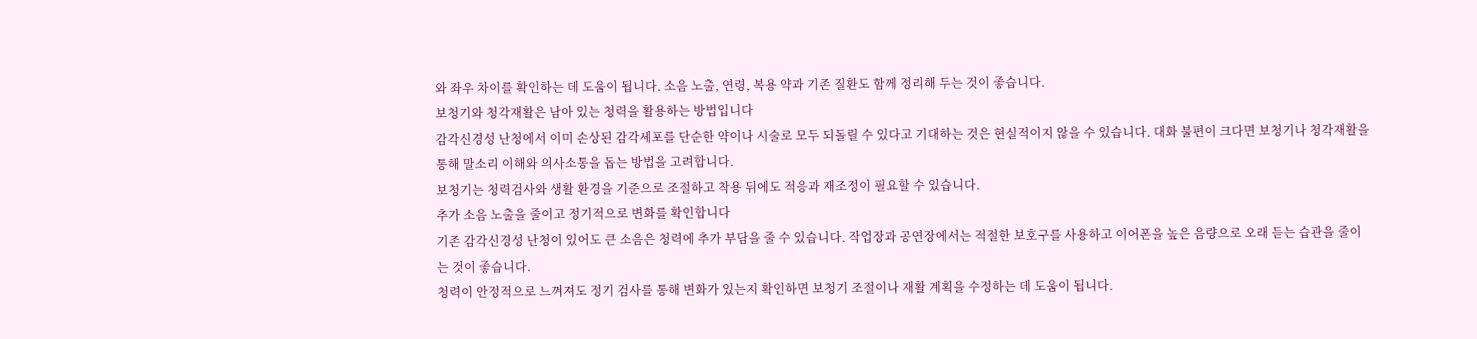와 좌우 차이를 확인하는 데 도움이 됩니다. 소음 노출, 연령, 복용 약과 기존 질환도 함께 정리해 두는 것이 좋습니다.
보청기와 청각재활은 남아 있는 청력을 활용하는 방법입니다
감각신경성 난청에서 이미 손상된 감각세포를 단순한 약이나 시술로 모두 되돌릴 수 있다고 기대하는 것은 현실적이지 않을 수 있습니다. 대화 불편이 크다면 보청기나 청각재활을 통해 말소리 이해와 의사소통을 돕는 방법을 고려합니다.
보청기는 청력검사와 생활 환경을 기준으로 조절하고 착용 뒤에도 적응과 재조정이 필요할 수 있습니다.
추가 소음 노출을 줄이고 정기적으로 변화를 확인합니다
기존 감각신경성 난청이 있어도 큰 소음은 청력에 추가 부담을 줄 수 있습니다. 작업장과 공연장에서는 적절한 보호구를 사용하고 이어폰을 높은 음량으로 오래 듣는 습관을 줄이는 것이 좋습니다.
청력이 안정적으로 느껴져도 정기 검사를 통해 변화가 있는지 확인하면 보청기 조절이나 재활 계획을 수정하는 데 도움이 됩니다.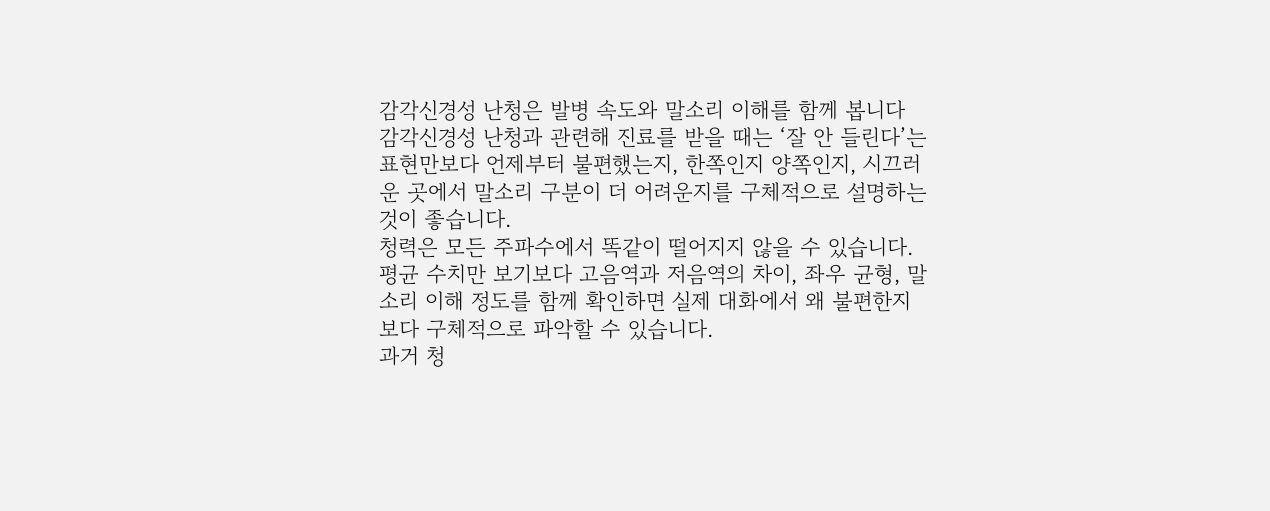감각신경성 난청은 발병 속도와 말소리 이해를 함께 봅니다
감각신경성 난청과 관련해 진료를 받을 때는 ‘잘 안 들린다’는 표현만보다 언제부터 불편했는지, 한쪽인지 양쪽인지, 시끄러운 곳에서 말소리 구분이 더 어려운지를 구체적으로 설명하는 것이 좋습니다.
청력은 모든 주파수에서 똑같이 떨어지지 않을 수 있습니다. 평균 수치만 보기보다 고음역과 저음역의 차이, 좌우 균형, 말소리 이해 정도를 함께 확인하면 실제 대화에서 왜 불편한지 보다 구체적으로 파악할 수 있습니다.
과거 청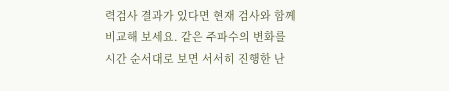력검사 결과가 있다면 현재 검사와 함께 비교해 보세요. 같은 주파수의 변화를 시간 순서대로 보면 서서히 진행한 난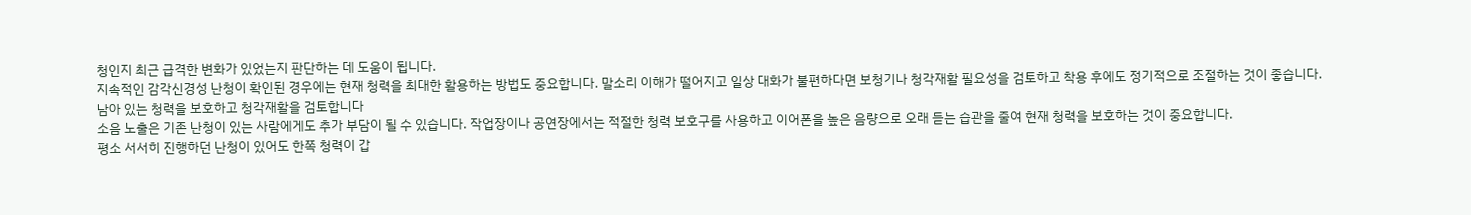청인지 최근 급격한 변화가 있었는지 판단하는 데 도움이 됩니다.
지속적인 감각신경성 난청이 확인된 경우에는 현재 청력을 최대한 활용하는 방법도 중요합니다. 말소리 이해가 떨어지고 일상 대화가 불편하다면 보청기나 청각재활 필요성을 검토하고 착용 후에도 정기적으로 조절하는 것이 좋습니다.
남아 있는 청력을 보호하고 청각재활을 검토합니다
소음 노출은 기존 난청이 있는 사람에게도 추가 부담이 될 수 있습니다. 작업장이나 공연장에서는 적절한 청력 보호구를 사용하고 이어폰을 높은 음량으로 오래 듣는 습관을 줄여 현재 청력을 보호하는 것이 중요합니다.
평소 서서히 진행하던 난청이 있어도 한쪽 청력이 갑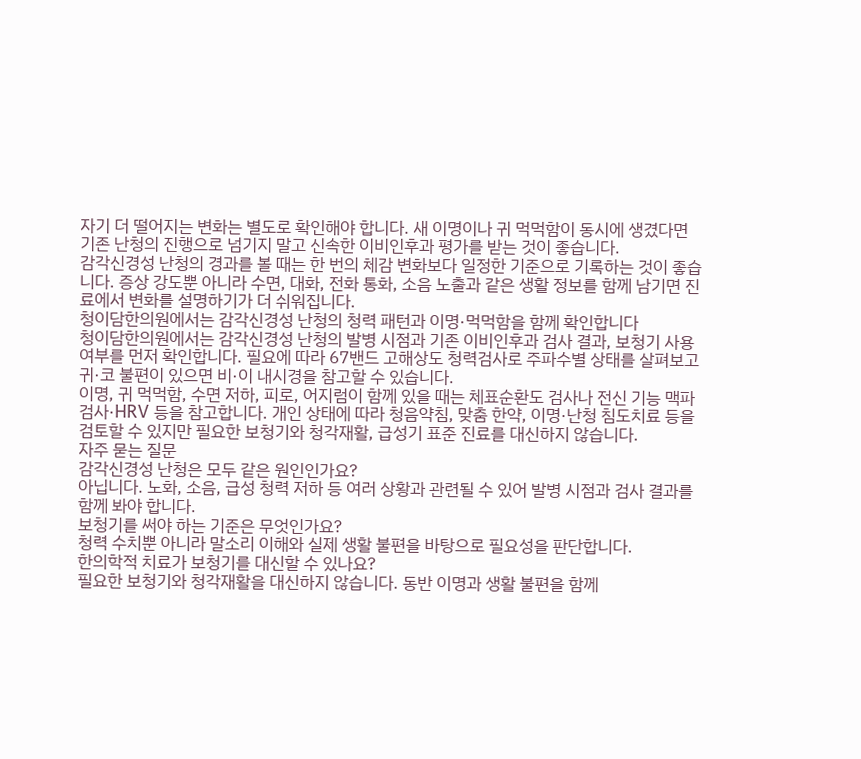자기 더 떨어지는 변화는 별도로 확인해야 합니다. 새 이명이나 귀 먹먹함이 동시에 생겼다면 기존 난청의 진행으로 넘기지 말고 신속한 이비인후과 평가를 받는 것이 좋습니다.
감각신경성 난청의 경과를 볼 때는 한 번의 체감 변화보다 일정한 기준으로 기록하는 것이 좋습니다. 증상 강도뿐 아니라 수면, 대화, 전화 통화, 소음 노출과 같은 생활 정보를 함께 남기면 진료에서 변화를 설명하기가 더 쉬워집니다.
청이담한의원에서는 감각신경성 난청의 청력 패턴과 이명·먹먹함을 함께 확인합니다
청이담한의원에서는 감각신경성 난청의 발병 시점과 기존 이비인후과 검사 결과, 보청기 사용 여부를 먼저 확인합니다. 필요에 따라 67밴드 고해상도 청력검사로 주파수별 상태를 살펴보고 귀·코 불편이 있으면 비·이 내시경을 참고할 수 있습니다.
이명, 귀 먹먹함, 수면 저하, 피로, 어지럼이 함께 있을 때는 체표순환도 검사나 전신 기능 맥파검사·HRV 등을 참고합니다. 개인 상태에 따라 청음약침, 맞춤 한약, 이명·난청 침도치료 등을 검토할 수 있지만 필요한 보청기와 청각재활, 급성기 표준 진료를 대신하지 않습니다.
자주 묻는 질문
감각신경성 난청은 모두 같은 원인인가요?
아닙니다. 노화, 소음, 급성 청력 저하 등 여러 상황과 관련될 수 있어 발병 시점과 검사 결과를 함께 봐야 합니다.
보청기를 써야 하는 기준은 무엇인가요?
청력 수치뿐 아니라 말소리 이해와 실제 생활 불편을 바탕으로 필요성을 판단합니다.
한의학적 치료가 보청기를 대신할 수 있나요?
필요한 보청기와 청각재활을 대신하지 않습니다. 동반 이명과 생활 불편을 함께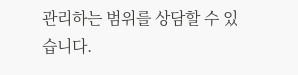관리하는 범위를 상담할 수 있습니다.